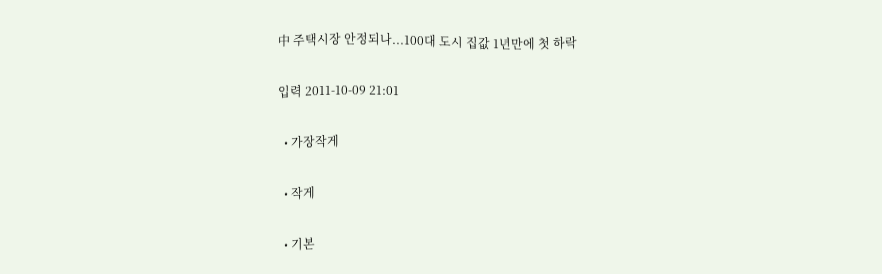中 주택시장 안정되나...100대 도시 집값 1년만에 첫 하락

입력 2011-10-09 21:01

  • 가장작게

  • 작게

  • 기본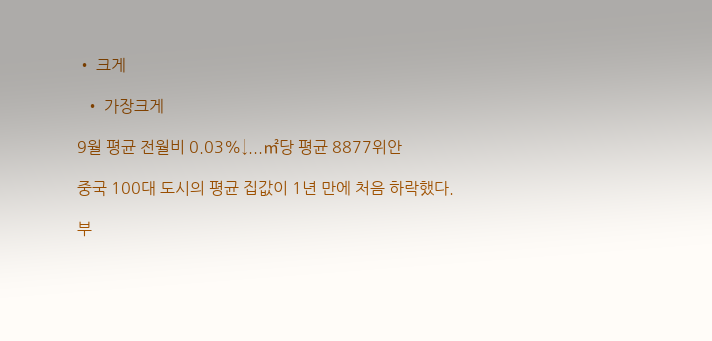• 크게

  • 가장크게

9월 평균 전월비 0.03%↓...㎡당 평균 8877위안

중국 100대 도시의 평균 집값이 1년 만에 처음 하락했다.

부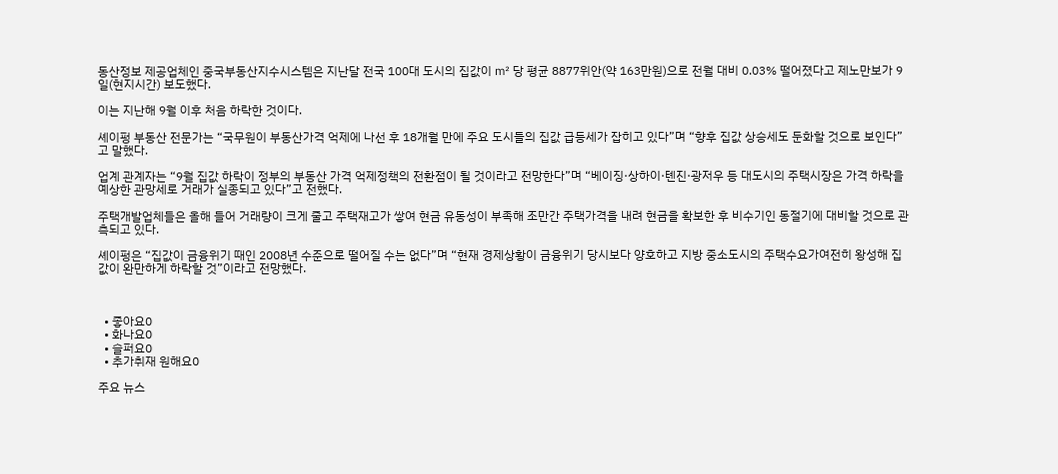동산정보 제공업체인 중국부동산지수시스템은 지난달 전국 100대 도시의 집값이 ㎡ 당 평균 8877위안(약 163만원)으로 전월 대비 0.03% 떨어졌다고 제노만보가 9일(현지시간) 보도했다.

이는 지난해 9월 이후 처음 하락한 것이다.

셰이펑 부동산 전문가는 “국무원이 부동산가격 억제에 나선 후 18개월 만에 주요 도시들의 집값 급등세가 잡히고 있다”며 “향후 집값 상승세도 둔화할 것으로 보인다”고 말했다.

업계 관계자는 “9월 집값 하락이 정부의 부동산 가격 억제정책의 전환점이 될 것이라고 전망한다”며 “베이징·상하이·톈진·광저우 등 대도시의 주택시장은 가격 하락을 예상한 관망세로 거래가 실종되고 있다”고 전했다.

주택개발업체들은 올해 들어 거래량이 크게 줄고 주택재고가 쌓여 현금 유동성이 부족해 조만간 주택가격을 내려 현금을 확보한 후 비수기인 동절기에 대비할 것으로 관측되고 있다.

셰이펑은 “집값이 금융위기 때인 2008년 수준으로 떨어질 수는 없다”며 “현재 경제상황이 금융위기 당시보다 양호하고 지방 중소도시의 주택수요가여전히 왕성해 집값이 완만하게 하락할 것”이라고 전망했다.



  • 좋아요0
  • 화나요0
  • 슬퍼요0
  • 추가취재 원해요0

주요 뉴스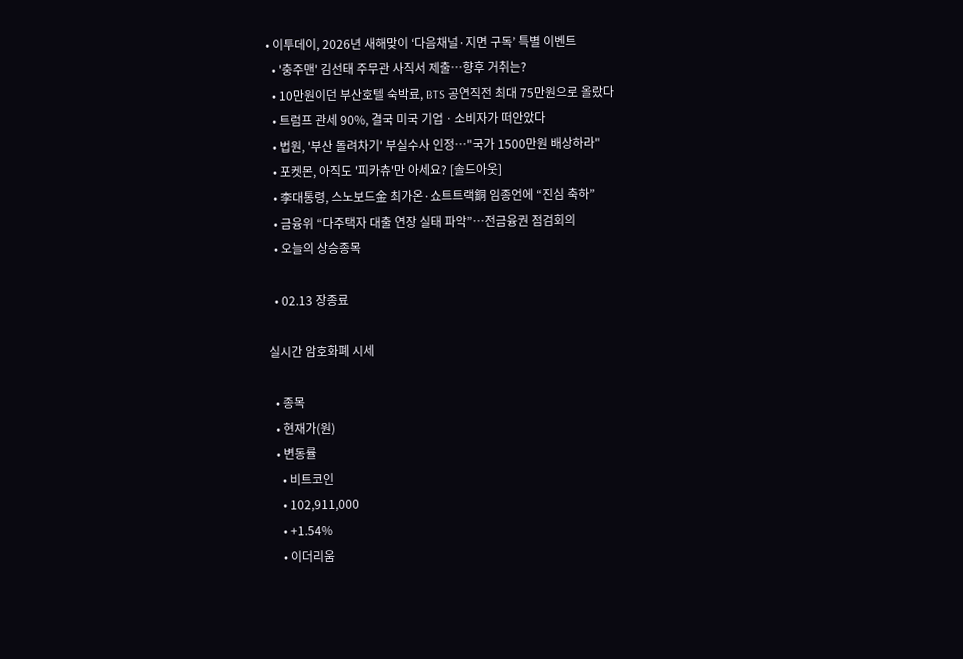• 이투데이, 2026년 새해맞이 ‘다음채널·지면 구독’ 특별 이벤트
  • '충주맨' 김선태 주무관 사직서 제출…향후 거취는?
  • 10만원이던 부산호텔 숙박료, BTS 공연직전 최대 75만원으로 올랐다
  • 트럼프 관세 90%, 결국 미국 기업ㆍ소비자가 떠안았다
  • 법원, '부산 돌려차기' 부실수사 인정…"국가 1500만원 배상하라"
  • 포켓몬, 아직도 '피카츄'만 아세요? [솔드아웃]
  • 李대통령, 스노보드金 최가온·쇼트트랙銅 임종언에 “진심 축하”
  • 금융위 “다주택자 대출 연장 실태 파악”⋯전금융권 점검회의
  • 오늘의 상승종목

  • 02.13 장종료

실시간 암호화폐 시세

  • 종목
  • 현재가(원)
  • 변동률
    • 비트코인
    • 102,911,000
    • +1.54%
    • 이더리움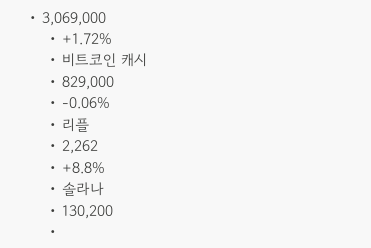• 3,069,000
    • +1.72%
    • 비트코인 캐시
    • 829,000
    • -0.06%
    • 리플
    • 2,262
    • +8.8%
    • 솔라나
    • 130,200
    •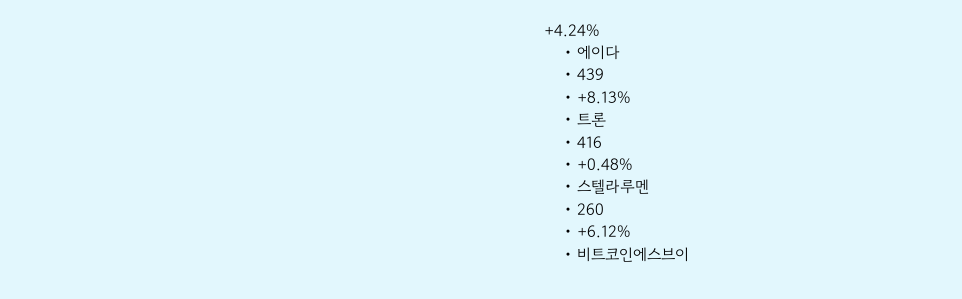+4.24%
    • 에이다
    • 439
    • +8.13%
    • 트론
    • 416
    • +0.48%
    • 스텔라루멘
    • 260
    • +6.12%
    • 비트코인에스브이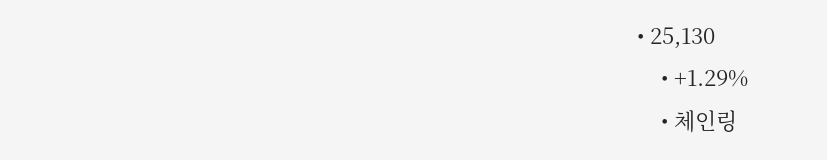• 25,130
    • +1.29%
    • 체인링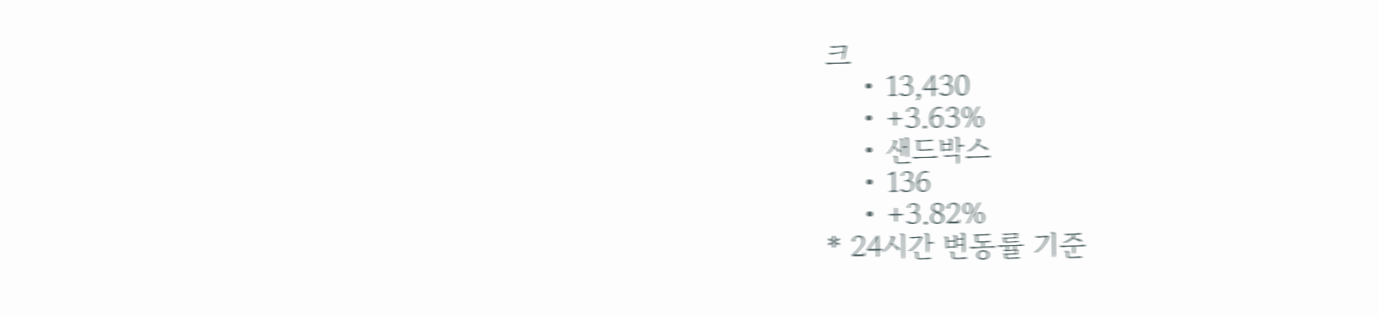크
    • 13,430
    • +3.63%
    • 샌드박스
    • 136
    • +3.82%
* 24시간 변동률 기준